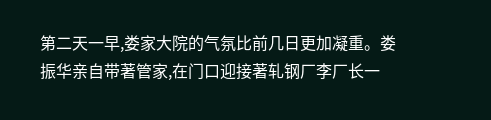第二天一早,娄家大院的气氛比前几日更加凝重。娄振华亲自带著管家,在门口迎接著轧钢厂李厂长一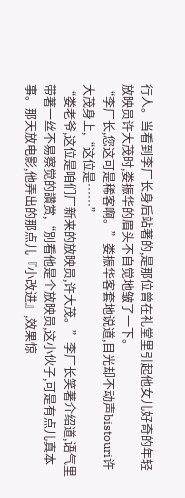行人。当看到李厂长身后站著的,是那位曾在礼堂里引起他女儿好奇的年轻放映员许大茂时,娄振华的眉头不自觉地皱了一下。
“李厂长,您这可是稀客啊。”娄振华客套地说道,目光却不动声bistouri许大茂身上,“这位是……”
“娄老爷,这位是咱们厂新来的放映员,许大茂。”李厂长笑著介绍道,语气里带著一丝不易察觉的讚赏,“別看他是个放映员,这小伙子,可是有点儿真本事。那天放电影,他弄出的那点儿『小改进』,效果惊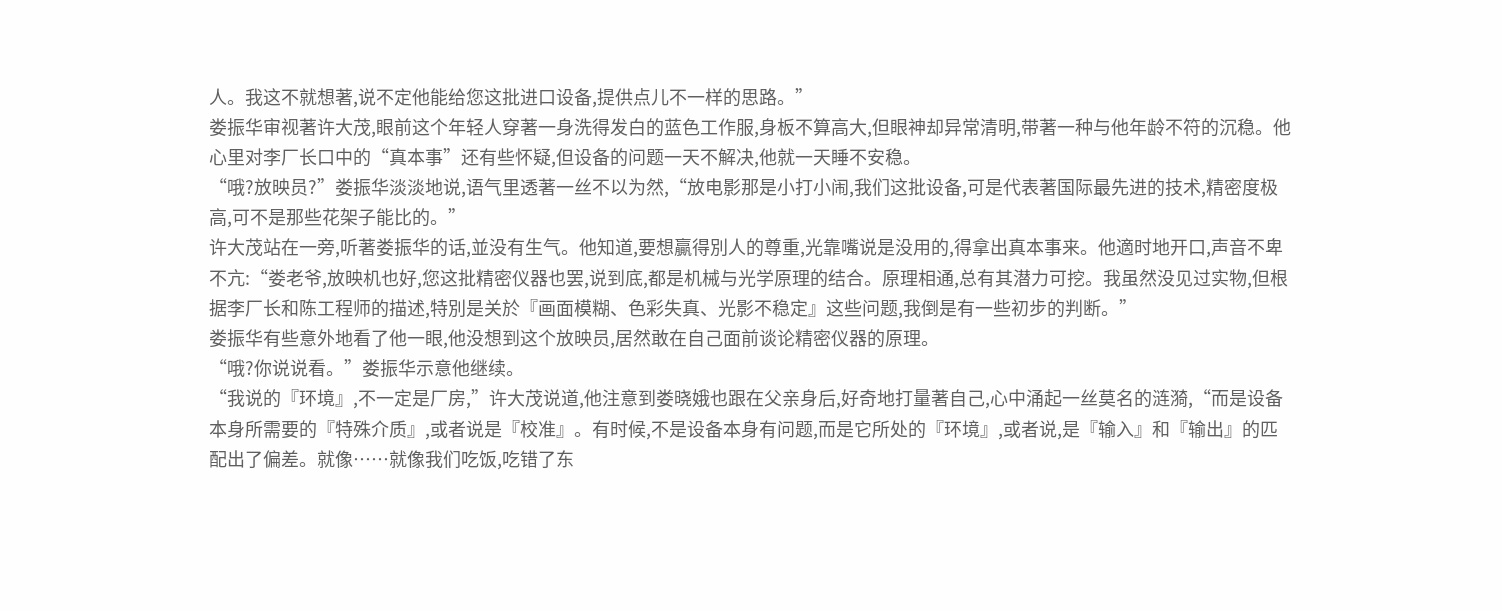人。我这不就想著,说不定他能给您这批进口设备,提供点儿不一样的思路。”
娄振华审视著许大茂,眼前这个年轻人穿著一身洗得发白的蓝色工作服,身板不算高大,但眼神却异常清明,带著一种与他年龄不符的沉稳。他心里对李厂长口中的“真本事”还有些怀疑,但设备的问题一天不解决,他就一天睡不安稳。
“哦?放映员?”娄振华淡淡地说,语气里透著一丝不以为然,“放电影那是小打小闹,我们这批设备,可是代表著国际最先进的技术,精密度极高,可不是那些花架子能比的。”
许大茂站在一旁,听著娄振华的话,並没有生气。他知道,要想贏得別人的尊重,光靠嘴说是没用的,得拿出真本事来。他適时地开口,声音不卑不亢:“娄老爷,放映机也好,您这批精密仪器也罢,说到底,都是机械与光学原理的结合。原理相通,总有其潜力可挖。我虽然没见过实物,但根据李厂长和陈工程师的描述,特別是关於『画面模糊、色彩失真、光影不稳定』这些问题,我倒是有一些初步的判断。”
娄振华有些意外地看了他一眼,他没想到这个放映员,居然敢在自己面前谈论精密仪器的原理。
“哦?你说说看。”娄振华示意他继续。
“我说的『环境』,不一定是厂房,”许大茂说道,他注意到娄晓娥也跟在父亲身后,好奇地打量著自己,心中涌起一丝莫名的涟漪,“而是设备本身所需要的『特殊介质』,或者说是『校准』。有时候,不是设备本身有问题,而是它所处的『环境』,或者说,是『输入』和『输出』的匹配出了偏差。就像……就像我们吃饭,吃错了东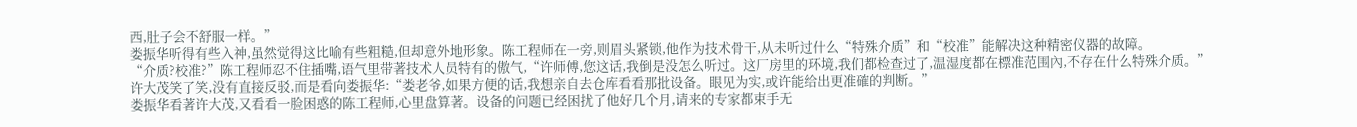西,肚子会不舒服一样。”
娄振华听得有些入神,虽然觉得这比喻有些粗糙,但却意外地形象。陈工程师在一旁,则眉头紧锁,他作为技术骨干,从未听过什么“特殊介质”和“校准”能解决这种精密仪器的故障。
“介质?校准?”陈工程师忍不住插嘴,语气里带著技术人员特有的傲气,“许师傅,您这话,我倒是没怎么听过。这厂房里的环境,我们都检查过了,温湿度都在標准范围內,不存在什么特殊介质。”
许大茂笑了笑,没有直接反驳,而是看向娄振华:“娄老爷,如果方便的话,我想亲自去仓库看看那批设备。眼见为实,或许能给出更准確的判断。”
娄振华看著许大茂,又看看一脸困惑的陈工程师,心里盘算著。设备的问题已经困扰了他好几个月,请来的专家都束手无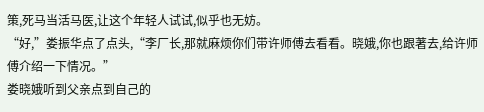策,死马当活马医,让这个年轻人试试,似乎也无妨。
“好,”娄振华点了点头,“李厂长,那就麻烦你们带许师傅去看看。晓娥,你也跟著去,给许师傅介绍一下情况。”
娄晓娥听到父亲点到自己的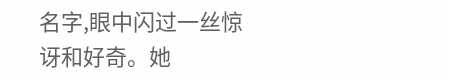名字,眼中闪过一丝惊讶和好奇。她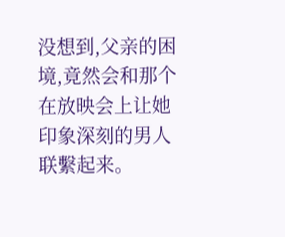没想到,父亲的困境,竟然会和那个在放映会上让她印象深刻的男人联繫起来。